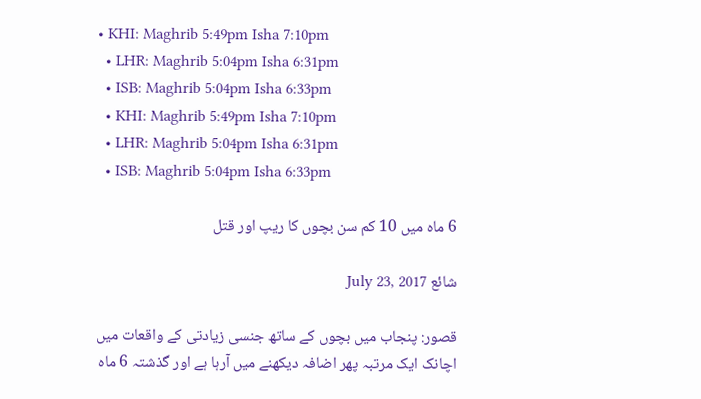• KHI: Maghrib 5:49pm Isha 7:10pm
  • LHR: Maghrib 5:04pm Isha 6:31pm
  • ISB: Maghrib 5:04pm Isha 6:33pm
  • KHI: Maghrib 5:49pm Isha 7:10pm
  • LHR: Maghrib 5:04pm Isha 6:31pm
  • ISB: Maghrib 5:04pm Isha 6:33pm

6 ماہ میں 10 کم سن بچوں کا ریپ اور قتل

شائع July 23, 2017

قصور: پنجاب میں بچوں کے ساتھ جنسی زیادتی کے واقعات میں اچانک ایک مرتبہ پھر اضافہ دیکھنے میں آرہا ہے اور گذشتہ 6 ماہ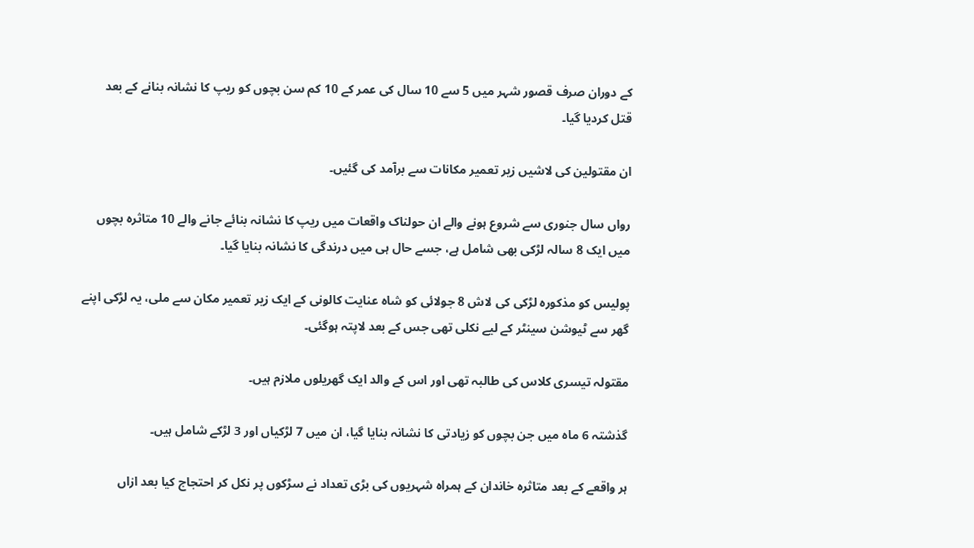کے دوران صرف قصور شہر میں 5 سے 10 سال کی عمر کے 10 کم سن بچوں کو ریپ کا نشانہ بنانے کے بعد قتل کردیا گیا۔

ان مقتولین کی لاشیں زیر تعمیر مکانات سے برآمد کی گئیں۔

رواں سال جنوری سے شروع ہونے والے ان حولناک واقعات میں ریپ کا نشانہ بنائے جانے والے 10 متاثرہ بچوں میں ایک 8 سالہ لڑکی بھی شامل ہے، جسے حال ہی میں درندگی کا نشانہ بنایا گیا۔

پولیس کو مذکورہ لڑکی کی لاش 8 جولائی کو شاہ عنایت کالونی کے ایک زیر تعمیر مکان سے ملی، یہ لڑکی اپنے گھر سے ٹیوشن سینٹر کے لیے نکلی تھی جس کے بعد لاپتہ ہوگئی۔

مقتولہ تیسری کلاس کی طالبہ تھی اور اس کے والد ایک گھریلوں ملازم ہیں۔

گذشتہ 6 ماہ میں جن بچوں کو زیادتی کا نشانہ بنایا گیا، ان میں 7 لڑکیاں اور 3 لڑکے شامل ہیں۔

ہر واقعے کے بعد متاثرہ خاندان کے ہمراہ شہریوں کی بڑی تعداد نے سڑکوں پر نکل کر احتجاج کیا بعد ازاں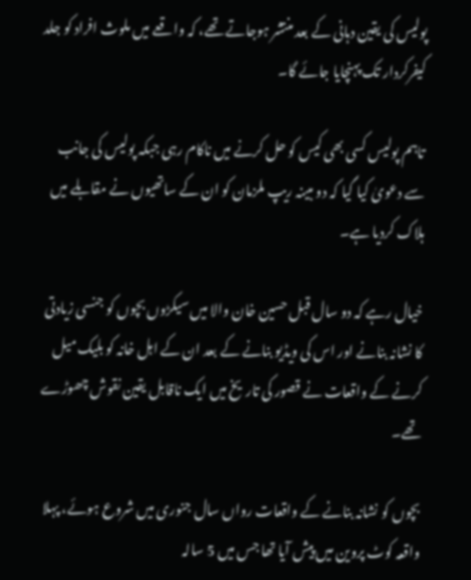پولیس کی یقین دہانی کے بعد منتشر ہوجاتے تھے، کہ واقعے میں ملوث افراد کو جلد کیفرکردار تک پہنچایا جائے گا۔

تاہم پولیس کسی بھی کیس کو حل کرنے میں ناکام رہی جبکہ پولیس کی جانب سے دعویٰ کیا گیا کہ دو مبینہ ریپ ملزمان کو ان کے ساتھیوں نے مقابلے میں ہلاک کردیا ہے۔

خیال رہے کہ دو سال قبل حسین خان والا میں سیکڑوں بچوں کو جنسی زیادتی کا نشانہ بنانے اور اس کی ویڈیو بنانے کے بعد ان کے اہل خانہ کو بلیک میل کرنے کے واقعات نے قصور کی تاریخ میں ایک ناقابل یقین نقوش چھوڑے تھے۔

بچوں کو نشانہ بنانے کے واقعات رواں سال جنوری میں شروع ہوئے، پہلا واقعہ کوٹ پروین میں پیش آیا تھا جس میں 5 سالہ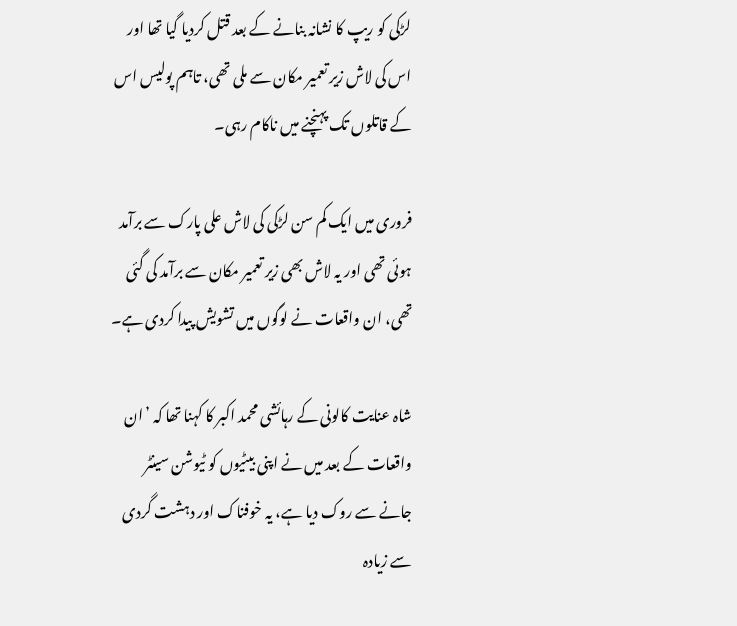لڑکی کو ریپ کا نشانہ بنانے کے بعد قتل کردیا گیا تھا اور اس کی لاش زیر تعمیر مکان سے ملی تھی، تاہم پولیس اس کے قاتلوں تک پہنچنے میں ناکام رہی۔

فروری میں ایک کم سن لڑکی کی لاش علی پارک سے برآمد ہوئی تھی اور یہ لاش بھی زیر تعمیر مکان سے برآمد کی گئی تھی، ان واقعات نے لوگوں میں تشویش پیدا کردی ہے۔

شاہ عنایت کالونی کے رہائشی محمد اکبر کا کہنا تھا کہ ’ان واقعات کے بعد میں نے اپنی بیٹیوں کو ٹیوشن سینٹر جانے سے روک دیا ہے، یہ خوفناک اور دہشت گردی سے زیادہ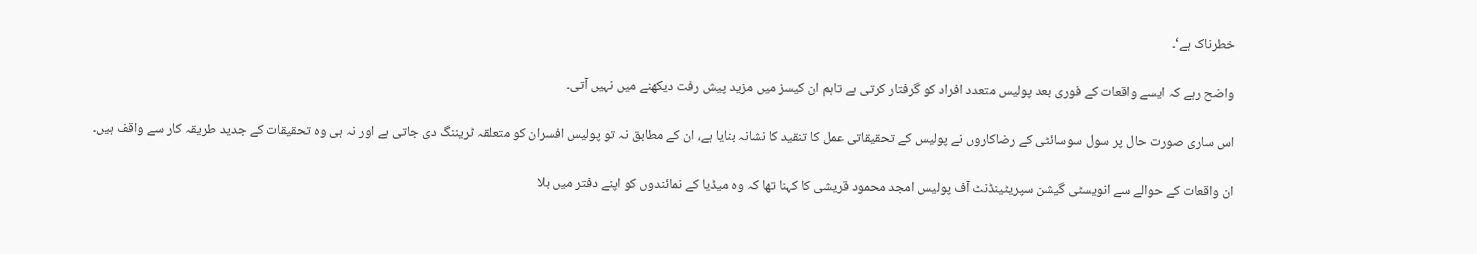خطرناک ہے‘۔

واضح رہے کہ ایسے واقعات کے فوری بعد پولیس متعدد افراد کو گرفتار کرتی ہے تاہم ان کیسز میں مزید پیش رفت دیکھنے میں نہیں آتی۔

اس ساری صورت حال پر سول سوسائٹی کے رضاکاروں نے پولیس کے تحقیقاتی عمل کا تنقید کا نشانہ بنایا ہے، ان کے مطابق نہ تو پولیس افسران کو متعلقہ ٹریننگ دی جاتی ہے اور نہ ہی وہ تحقیقات کے جدید طریقہ کار سے واقف ہیں۔

ان واقعات کے حوالے سے انویسٹی گیشن سپریٹینڈنٹ آف پولیس امجد محمود قریشی کا کہنا تھا کہ وہ میڈیا کے نمائندوں کو اپنے دفتر میں بلا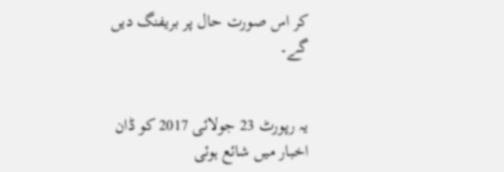کر اس صورت حال پر بریفنگ دیں گے۔


یہ رپورٹ 23 جولائی 2017 کو ڈان اخبار میں شائع ہوئی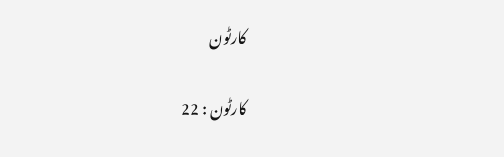کارٹون

کارٹون : 22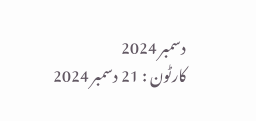دسمبر 2024
کارٹون : 21 دسمبر 2024